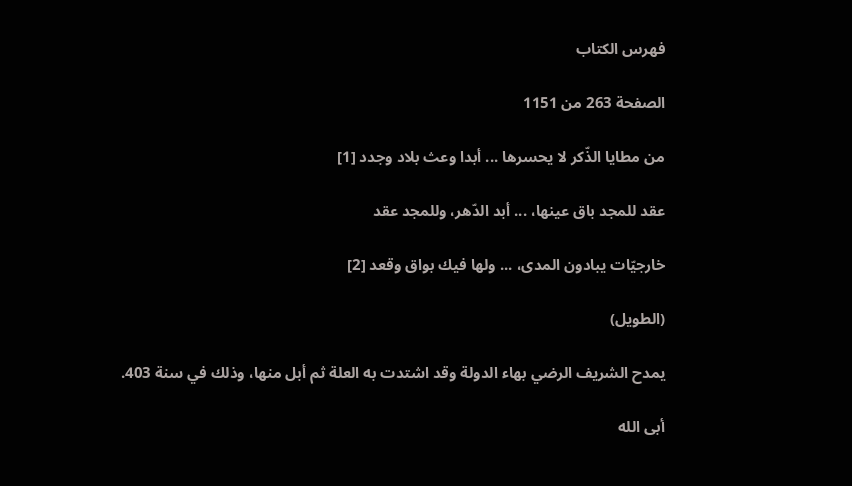فهرس الكتاب

الصفحة 263 من 1151

من مطايا الذّكر لا يحسرها ... أبدا وعث بلاد وجدد [1]

عقد للمجد باق عينها، ... أبد الدّهر، وللمجد عقد

خارجيّات يبادون المدى، ... ولها فيك بواق وقعد [2]

(الطويل)

يمدح الشريف الرضي بهاء الدولة وقد اشتدت به العلة ثم أبل منها، وذلك في سنة 403.

أبى الله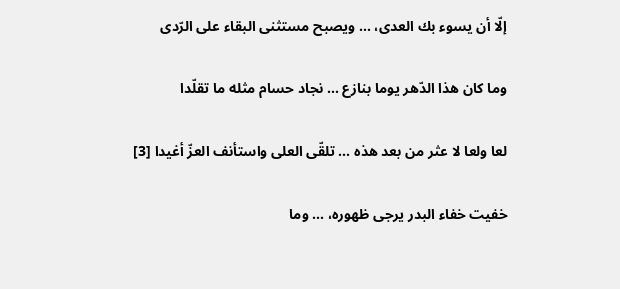إلّا أن يسوء بك العدى، ... ويصبح مستثنى البقاء على الرّدى

وما كان هذا الدّهر يوما بنازع ... نجاد حسام مثله ما تقلّدا

لعا ولعا لا عثر من بعد هذه ... تلقّى العلى واستأنف العزّ أغيدا [3]

خفيت خفاء البدر يرجى ظهوره، ... وما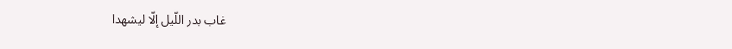غاب بدر اللّيل إلّا ليشهدا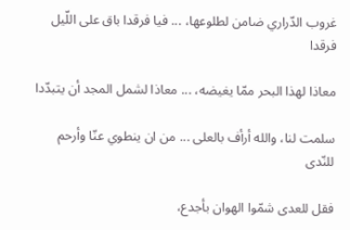غروب الدّراري ضامن لطلوعها، ... فيا فرقدا باق على اللّيل فرقدا

معاذا لهذا البحر ممّا يغيضه، ... معاذا لشمل المجد أن يتبدّدا

سلمت لنا، والله أرأف بالعلى ... من ان ينطوي عنّا وأرحم للنّدى

فقل للعدى شمّوا الهوان بأجدع،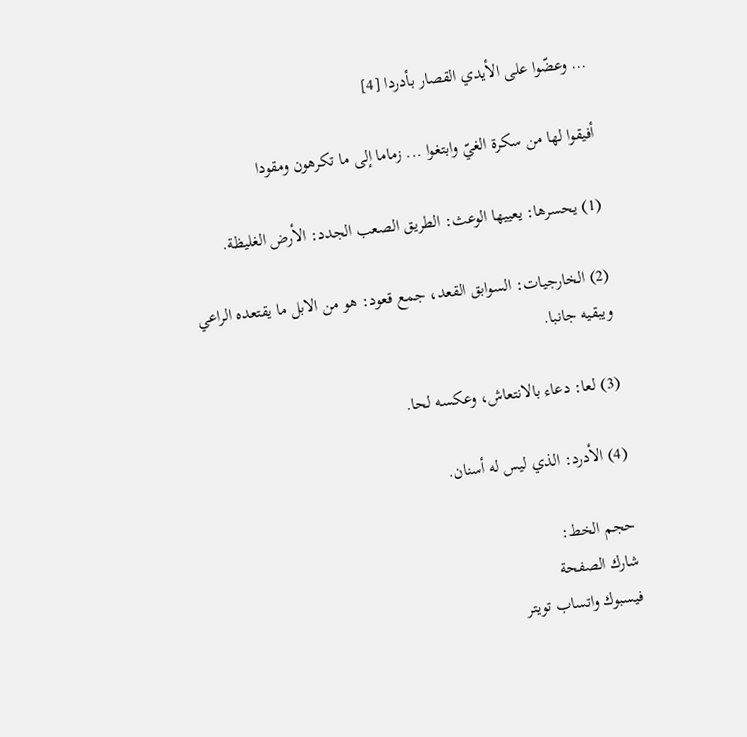... وعضّوا على الأيدي القصار بأدردا [4]

أفيقوا لها من سكرة الغيّ وابتغوا ... زماما إلى ما تكرهون ومقودا

(1) يحسرها: يعييها الوعث: الطريق الصعب الجدد: الأرض الغليظة.

(2) الخارجيات: السوابق القعد، جمع قعود: هو من الابل ما يقتعده الراعي ويبقيه جانبا.

(3) لعا: دعاء بالانتعاش، وعكسه لحا.

(4) الأدرد: الذي ليس له أسنان.

حجم الخط:
شارك الصفحة
فيسبوك واتساب تويتر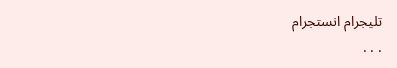تليجرام انستجرام
. . .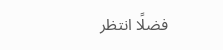فضلًا انتظر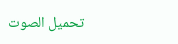تحميل الصوت